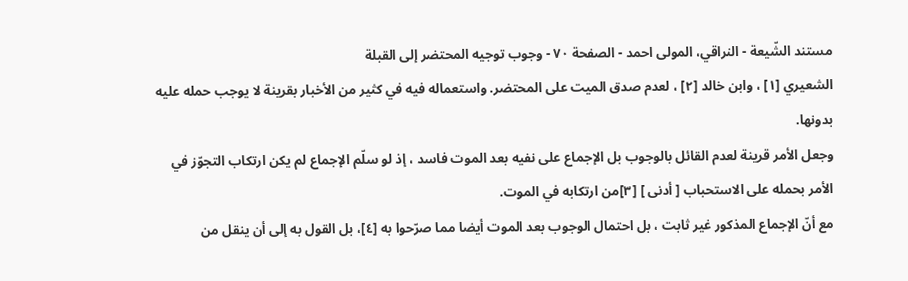مستند الشّيعة - النراقي، المولى احمد - الصفحة ٧٠ - وجوب توجيه المحتضر إلى القبلة
الشعيري [١] ، وابن خالد [٢] ، لعدم صدق الميت على المحتضر. واستعماله فيه في كثير من الأخبار بقرينة لا يوجب حمله عليه بدونها.
وجعل الأمر قرينة لعدم القائل بالوجوب بل الإجماع على نفيه بعد الموت فاسد ، إذ لو سلّم الإجماع لم يكن ارتكاب التجوّز في الأمر بحمله على الاستحباب [ أدنى ] [٣]من ارتكابه في الموت.
مع أنّ الإجماع المذكور غير ثابت ، بل احتمال الوجوب بعد الموت أيضا مما صرّحوا به [٤]، بل القول به إلى أن ينقل من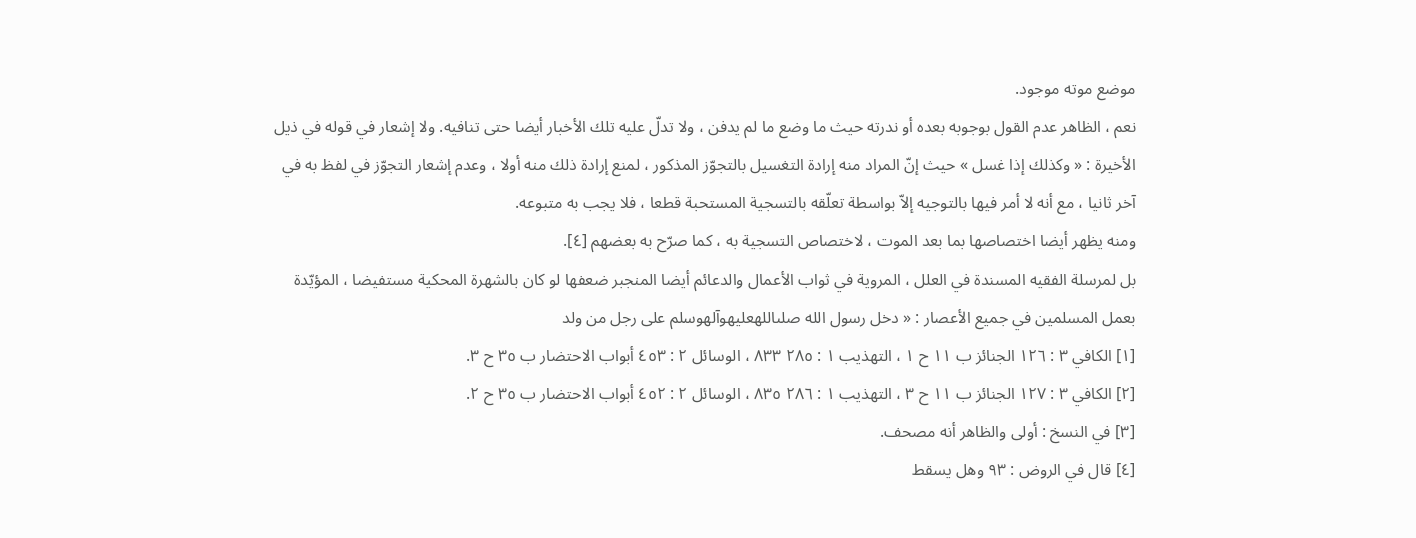موضع موته موجود.
نعم ، الظاهر عدم القول بوجوبه بعده أو ندرته حيث ما وضع ما لم يدفن ، ولا تدلّ عليه تلك الأخبار أيضا حتى تنافيه. ولا إشعار في قوله في ذيل الأخيرة : « وكذلك إذا غسل » حيث إنّ المراد منه إرادة التغسيل بالتجوّز المذكور ، لمنع إرادة ذلك منه أولا ، وعدم إشعار التجوّز في لفظ به في آخر ثانيا ، مع أنه لا أمر فيها بالتوجيه إلاّ بواسطة تعلّقه بالتسجية المستحبة قطعا ، فلا يجب به متبوعه.
ومنه يظهر أيضا اختصاصها بما بعد الموت ، لاختصاص التسجية به ، كما صرّح به بعضهم [٤].
بل لمرسلة الفقيه المسندة في العلل ، المروية في ثواب الأعمال والدعائم أيضا المنجبر ضعفها لو كان بالشهرة المحكية مستفيضا ، المؤيّدة بعمل المسلمين في جميع الأعصار : « دخل رسول الله صلىاللهعليهوآلهوسلم على رجل من ولد
[١] الكافي ٣ : ١٢٦ الجنائز ب ١١ ح ١ ، التهذيب ١ : ٢٨٥ ٨٣٣ ، الوسائل ٢ : ٤٥٣ أبواب الاحتضار ب ٣٥ ح ٣.
[٢] الكافي ٣ : ١٢٧ الجنائز ب ١١ ح ٣ ، التهذيب ١ : ٢٨٦ ٨٣٥ ، الوسائل ٢ : ٤٥٢ أبواب الاحتضار ب ٣٥ ح ٢.
[٣] في النسخ : أولى والظاهر أنه مصحف.
[٤] قال في الروض : ٩٣ وهل يسقط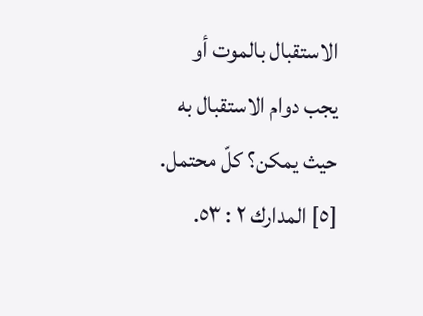الاستقبال بالموت أو يجب دوام الاستقبال به حيث يمكن؟ كلّ محتمل.
[٥] المدارك ٢ : ٥٣.